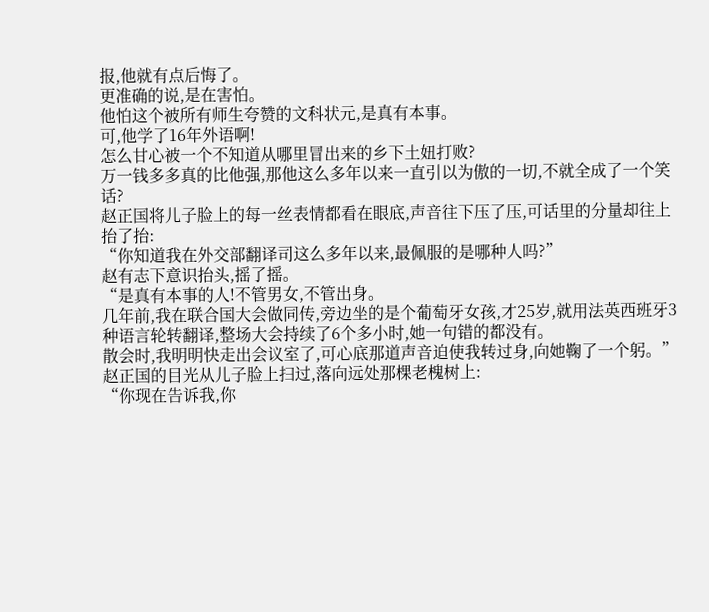报,他就有点后悔了。
更准确的说,是在害怕。
他怕这个被所有师生夸赞的文科状元,是真有本事。
可,他学了16年外语啊!
怎么甘心被一个不知道从哪里冒出来的乡下土妞打败?
万一钱多多真的比他强,那他这么多年以来一直引以为傲的一切,不就全成了一个笑话?
赵正国将儿子脸上的每一丝表情都看在眼底,声音往下压了压,可话里的分量却往上抬了抬:
“你知道我在外交部翻译司这么多年以来,最佩服的是哪种人吗?”
赵有志下意识抬头,摇了摇。
“是真有本事的人!不管男女,不管出身。
几年前,我在联合国大会做同传,旁边坐的是个葡萄牙女孩,才25岁,就用法英西班牙3种语言轮转翻译,整场大会持续了6个多小时,她一句错的都没有。
散会时,我明明快走出会议室了,可心底那道声音迫使我转过身,向她鞠了一个躬。”
赵正国的目光从儿子脸上扫过,落向远处那棵老槐树上:
“你现在告诉我,你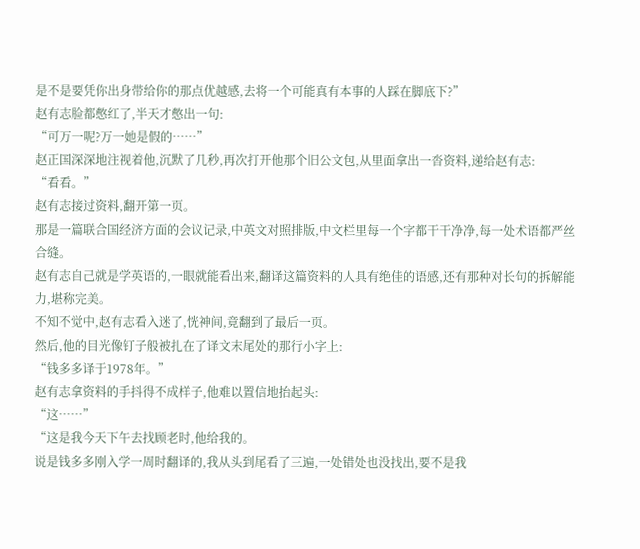是不是要凭你出身带给你的那点优越感,去将一个可能真有本事的人踩在脚底下?”
赵有志脸都憋红了,半天才憋出一句:
“可万一呢?万一她是假的……”
赵正国深深地注视着他,沉默了几秒,再次打开他那个旧公文包,从里面拿出一沓资料,递给赵有志:
“看看。”
赵有志接过资料,翻开第一页。
那是一篇联合国经济方面的会议记录,中英文对照排版,中文栏里每一个字都干干净净,每一处术语都严丝合缝。
赵有志自己就是学英语的,一眼就能看出来,翻译这篇资料的人具有绝佳的语感,还有那种对长句的拆解能力,堪称完美。
不知不觉中,赵有志看入迷了,恍神间,竟翻到了最后一页。
然后,他的目光像钉子般被扎在了译文末尾处的那行小字上:
“钱多多译于1978年。”
赵有志拿资料的手抖得不成样子,他难以置信地抬起头:
“这……”
“这是我今天下午去找顾老时,他给我的。
说是钱多多刚入学一周时翻译的,我从头到尾看了三遍,一处错处也没找出,要不是我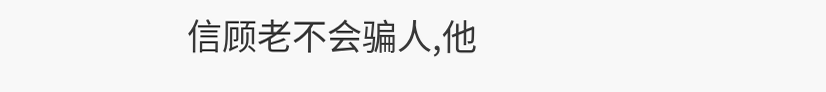信顾老不会骗人,他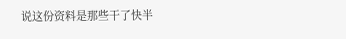说这份资料是那些干了快半